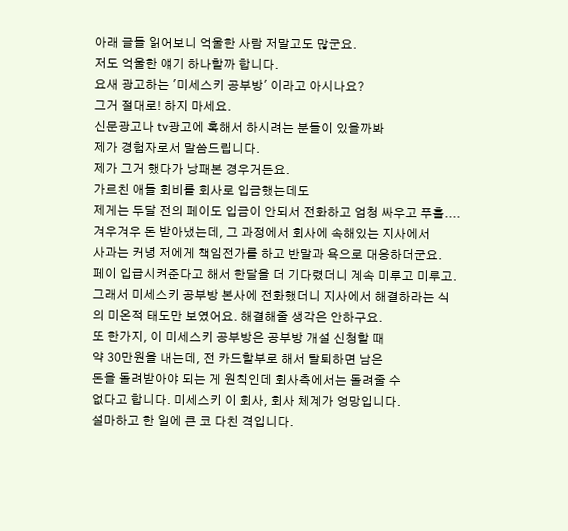아래 글들 읽어보니 억울한 사람 저말고도 많군요.
저도 억울한 얘기 하나할까 합니다.
요새 광고하는 '미세스키 공부방' 이라고 아시나요?
그거 절대로! 하지 마세요.
신문광고나 tv광고에 혹해서 하시려는 분들이 있을까봐
제가 경험자로서 말씀드립니다.
제가 그거 했다가 낭패본 경우거든요.
가르친 애들 회비를 회사로 입금했는데도
제게는 두달 전의 페이도 입금이 안되서 전화하고 엄청 싸우고 푸훌....
겨우겨우 돈 받아냈는데, 그 과정에서 회사에 속해있는 지사에서
사과는 커녕 저에게 책임전가를 하고 반말과 욕으로 대응하더군요.
페이 입급시켜준다고 해서 한달을 더 기다렸더니 계속 미루고 미루고.
그래서 미세스키 공부방 본사에 전화했더니 지사에서 해결하라는 식
의 미온적 태도만 보였어요. 해결해줄 생각은 안하구요.
또 한가지, 이 미세스키 공부방은 공부방 개설 신청할 때
약 30만원을 내는데, 전 카드할부로 해서 탈퇴하면 남은
돈을 돌려받아야 되는 게 원칙인데 회사측에서는 돌려줄 수
없다고 합니다. 미세스키 이 회사, 회사 체계가 엉망입니다.
설마하고 한 일에 큰 코 다친 격입니다.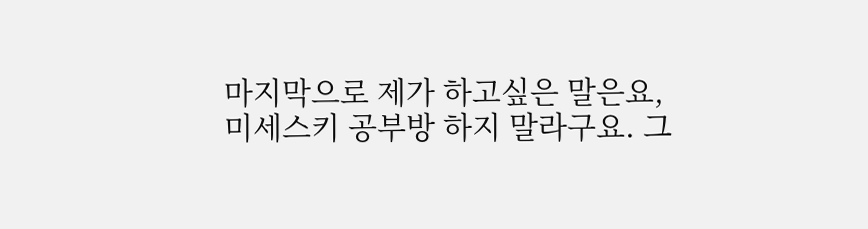마지막으로 제가 하고싶은 말은요,
미세스키 공부방 하지 말라구요. 그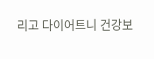리고 다이어트니 건강보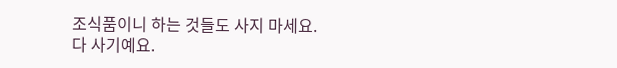조식품이니 하는 것들도 사지 마세요.
다 사기예요.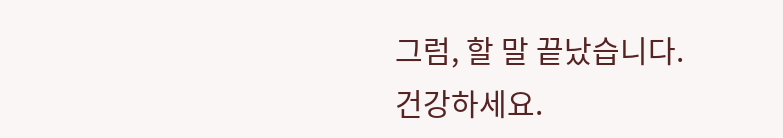그럼, 할 말 끝났습니다.
건강하세요.